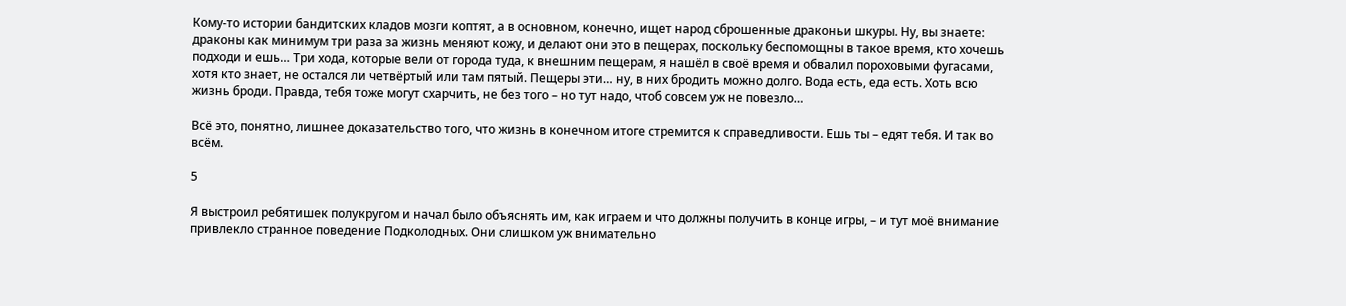Кому-то истории бандитских кладов мозги коптят, а в основном, конечно, ищет народ сброшенные драконьи шкуры. Ну, вы знаете: драконы как минимум три раза за жизнь меняют кожу, и делают они это в пещерах, поскольку беспомощны в такое время, кто хочешь подходи и ешь… Три хода, которые вели от города туда, к внешним пещерам, я нашёл в своё время и обвалил пороховыми фугасами, хотя кто знает, не остался ли четвёртый или там пятый. Пещеры эти… ну, в них бродить можно долго. Вода есть, еда есть. Хоть всю жизнь броди. Правда, тебя тоже могут схарчить, не без того – но тут надо, чтоб совсем уж не повезло…

Всё это, понятно, лишнее доказательство того, что жизнь в конечном итоге стремится к справедливости. Ешь ты – едят тебя. И так во всём.

5

Я выстроил ребятишек полукругом и начал было объяснять им, как играем и что должны получить в конце игры, – и тут моё внимание привлекло странное поведение Подколодных. Они слишком уж внимательно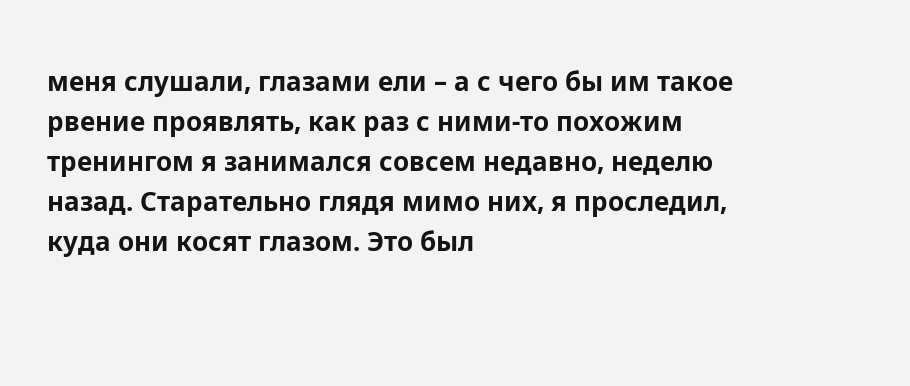меня слушали, глазами ели – а с чего бы им такое рвение проявлять, как раз с ними-то похожим тренингом я занимался совсем недавно, неделю назад. Старательно глядя мимо них, я проследил, куда они косят глазом. Это был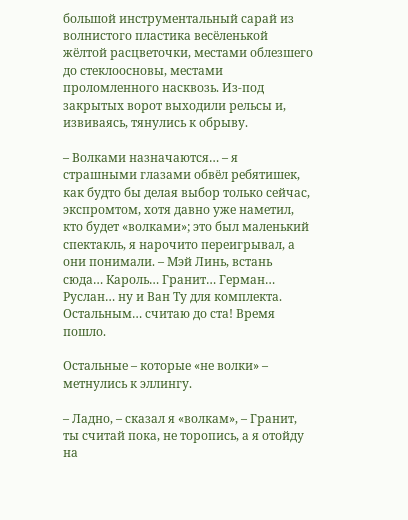большой инструментальный сарай из волнистого пластика весёленькой жёлтой расцветочки, местами облезшего до стеклоосновы, местами проломленного насквозь. Из-под закрытых ворот выходили рельсы и, извиваясь, тянулись к обрыву.

– Волками назначаются… – я страшными глазами обвёл ребятишек, как будто бы делая выбор только сейчас, экспромтом, хотя давно уже наметил, кто будет «волками»; это был маленький спектакль, я нарочито переигрывал, а они понимали. – Мэй Линь, встань сюда… Кароль… Гранит… Герман… Руслан… ну и Ван Ту для комплекта. Остальным… считаю до ста! Время пошло.

Остальные – которые «не волки» – метнулись к эллингу.

– Ладно, – сказал я «волкам», – Гранит, ты считай пока, не торопись, а я отойду на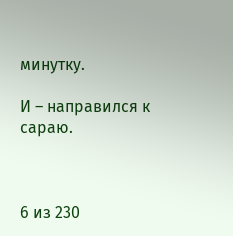минутку.

И – направился к сараю.



6 из 230